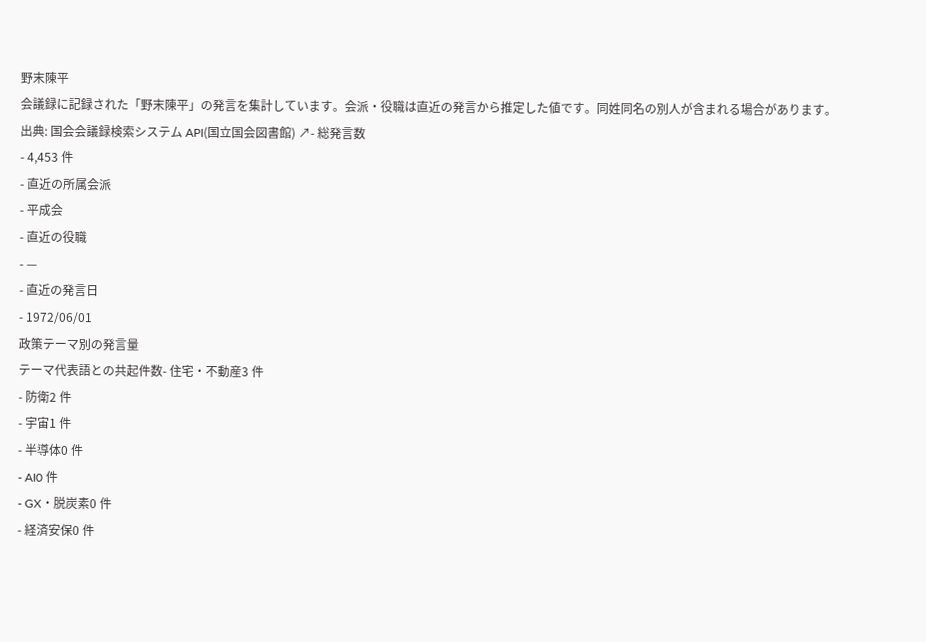野末陳平
会議録に記録された「野末陳平」の発言を集計しています。会派・役職は直近の発言から推定した値です。同姓同名の別人が含まれる場合があります。
出典: 国会会議録検索システム API(国立国会図書館) ↗- 総発言数
- 4,453 件
- 直近の所属会派
- 平成会
- 直近の役職
- —
- 直近の発言日
- 1972/06/01
政策テーマ別の発言量
テーマ代表語との共起件数- 住宅・不動産3 件
- 防衛2 件
- 宇宙1 件
- 半導体0 件
- AI0 件
- GX・脱炭素0 件
- 経済安保0 件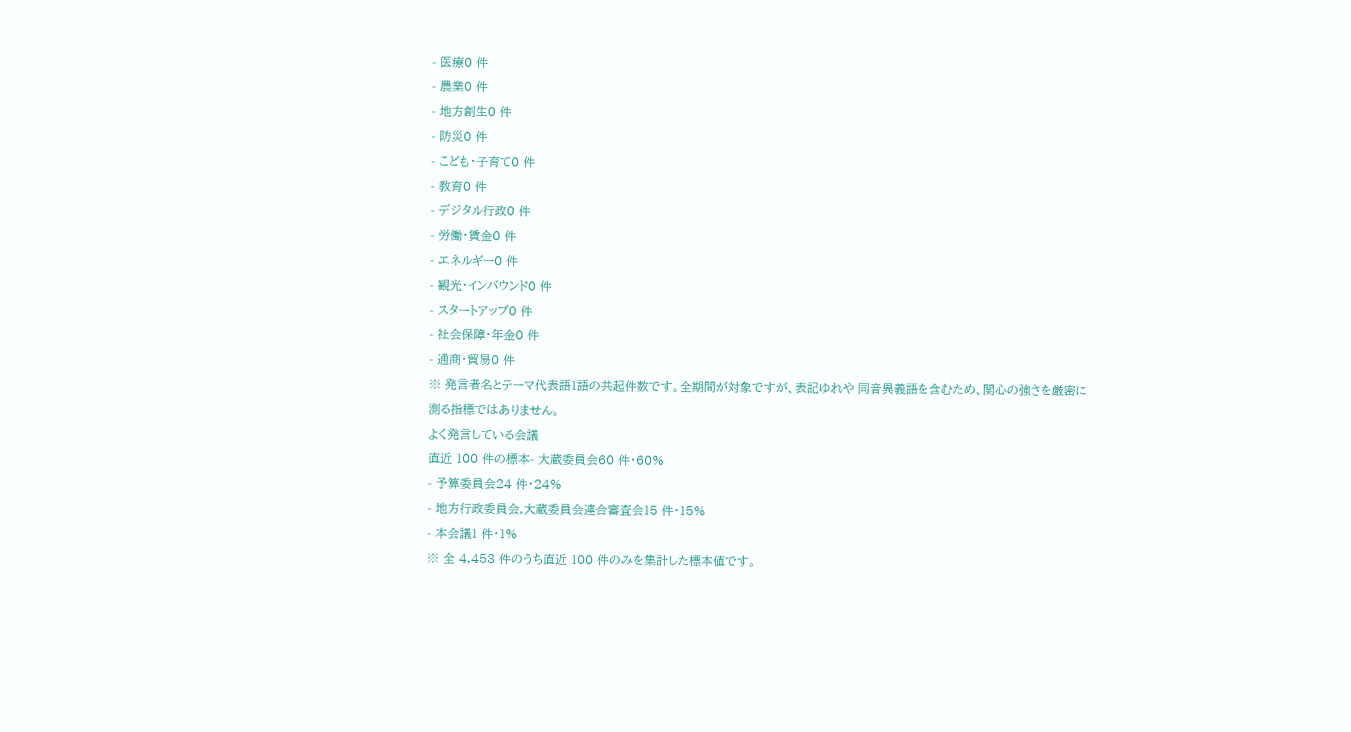- 医療0 件
- 農業0 件
- 地方創生0 件
- 防災0 件
- こども・子育て0 件
- 教育0 件
- デジタル行政0 件
- 労働・賃金0 件
- エネルギー0 件
- 観光・インバウンド0 件
- スタートアップ0 件
- 社会保障・年金0 件
- 通商・貿易0 件
※ 発言者名とテーマ代表語1語の共起件数です。全期間が対象ですが、表記ゆれや 同音異義語を含むため、関心の強さを厳密に測る指標ではありません。
よく発言している会議
直近 100 件の標本- 大蔵委員会60 件・60%
- 予算委員会24 件・24%
- 地方行政委員会,大蔵委員会連合審査会15 件・15%
- 本会議1 件・1%
※ 全 4,453 件のうち直近 100 件のみを集計した標本値です。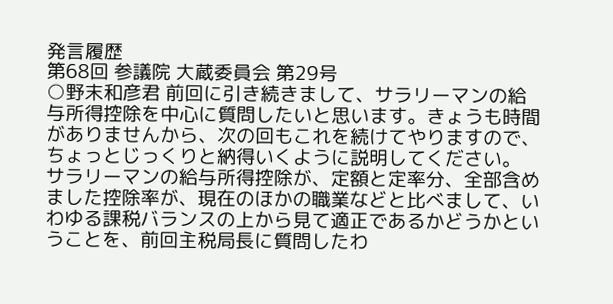発言履歴
第68回 参議院 大蔵委員会 第29号
○野末和彦君 前回に引き続きまして、サラリーマンの給与所得控除を中心に質問したいと思います。きょうも時間がありませんから、次の回もこれを続けてやりますので、ちょっとじっくりと納得いくように説明してください。 サラリーマンの給与所得控除が、定額と定率分、全部含めました控除率が、現在のほかの職業などと比べまして、いわゆる課税バランスの上から見て適正であるかどうかということを、前回主税局長に質問したわ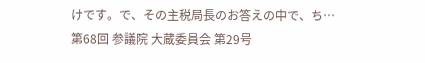けです。で、その主税局長のお答えの中で、ち…
第68回 参議院 大蔵委員会 第29号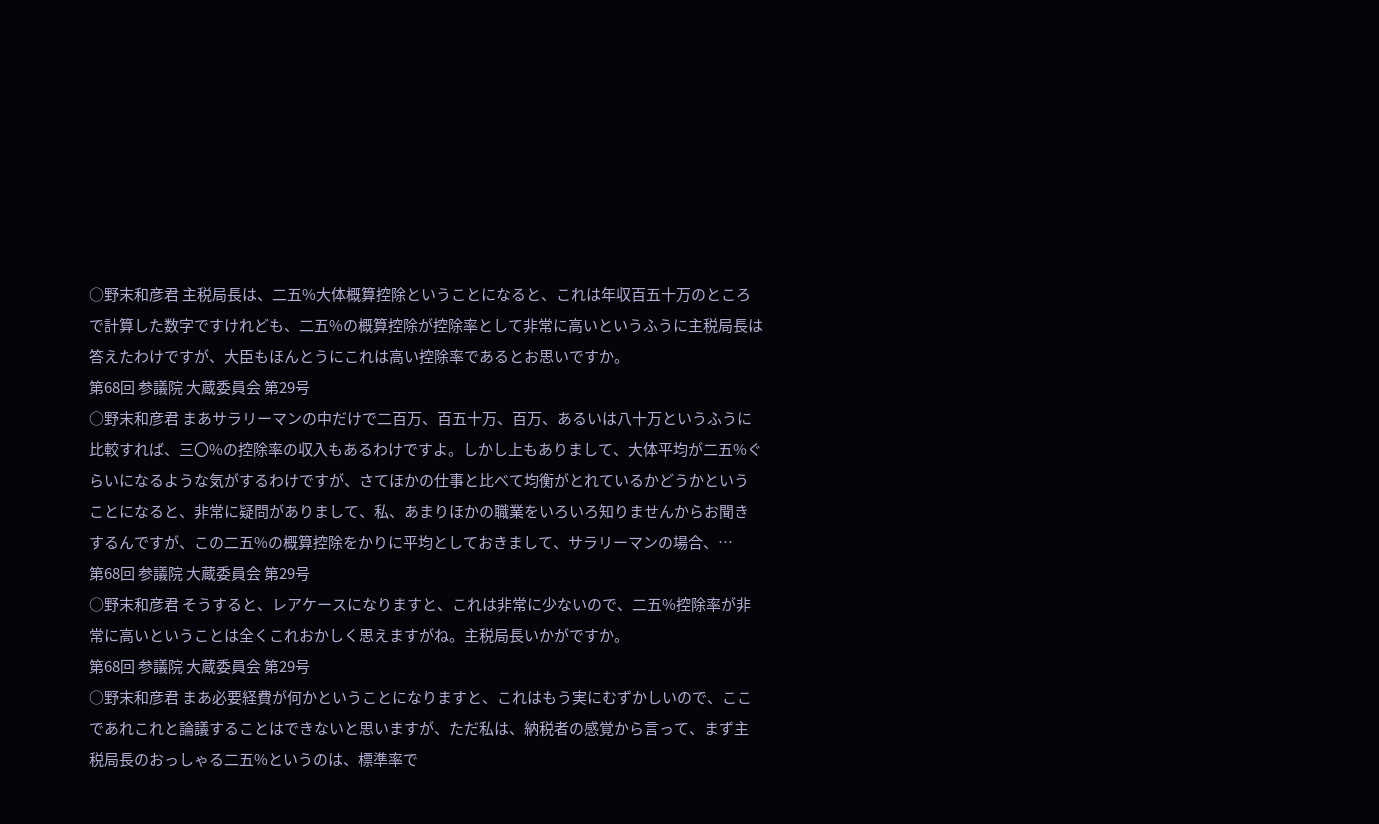○野末和彦君 主税局長は、二五%大体概算控除ということになると、これは年収百五十万のところで計算した数字ですけれども、二五%の概算控除が控除率として非常に高いというふうに主税局長は答えたわけですが、大臣もほんとうにこれは高い控除率であるとお思いですか。
第68回 参議院 大蔵委員会 第29号
○野末和彦君 まあサラリーマンの中だけで二百万、百五十万、百万、あるいは八十万というふうに比較すれば、三〇%の控除率の収入もあるわけですよ。しかし上もありまして、大体平均が二五%ぐらいになるような気がするわけですが、さてほかの仕事と比べて均衡がとれているかどうかということになると、非常に疑問がありまして、私、あまりほかの職業をいろいろ知りませんからお聞きするんですが、この二五%の概算控除をかりに平均としておきまして、サラリーマンの場合、…
第68回 参議院 大蔵委員会 第29号
○野末和彦君 そうすると、レアケースになりますと、これは非常に少ないので、二五%控除率が非常に高いということは全くこれおかしく思えますがね。主税局長いかがですか。
第68回 参議院 大蔵委員会 第29号
○野末和彦君 まあ必要経費が何かということになりますと、これはもう実にむずかしいので、ここであれこれと論議することはできないと思いますが、ただ私は、納税者の感覚から言って、まず主税局長のおっしゃる二五%というのは、標準率で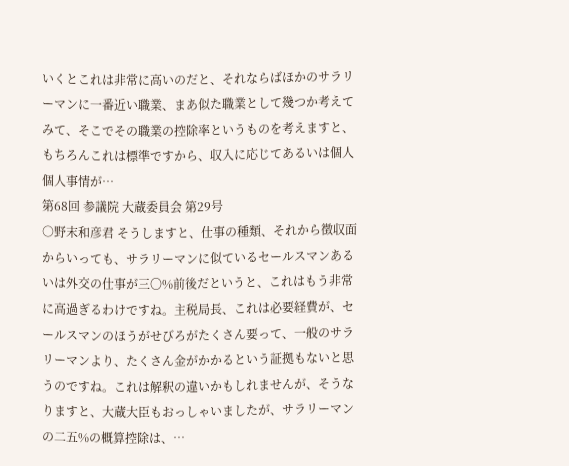いくとこれは非常に高いのだと、それならばほかのサラリーマンに一番近い職業、まあ似た職業として幾つか考えてみて、そこでその職業の控除率というものを考えますと、もちろんこれは標準ですから、収入に応じてあるいは個人個人事情が…
第68回 参議院 大蔵委員会 第29号
○野末和彦君 そうしますと、仕事の種類、それから徴収面からいっても、サラリーマンに似ているセールスマンあるいは外交の仕事が三〇%前後だというと、これはもう非常に高過ぎるわけですね。主税局長、これは必要経費が、セールスマンのほうがせびろがたくさん要って、一般のサラリーマンより、たくさん金がかかるという証拠もないと思うのですね。これは解釈の違いかもしれませんが、そうなりますと、大蔵大臣もおっしゃいましたが、サラリーマンの二五%の概算控除は、…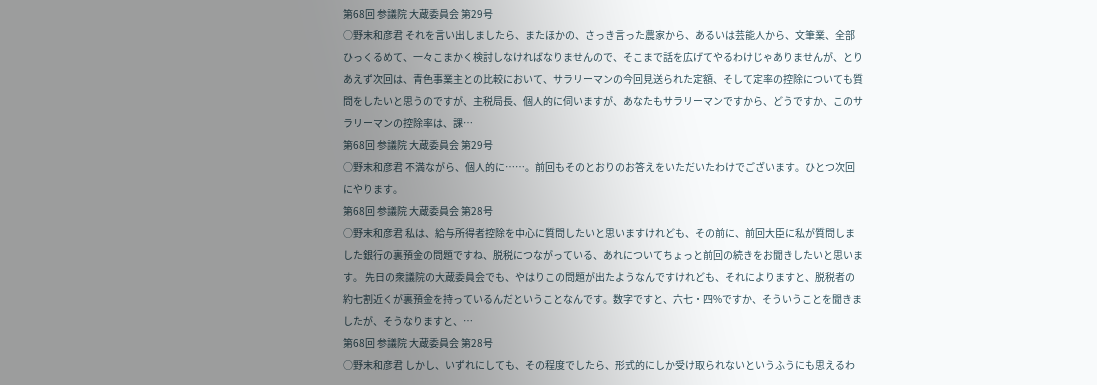第68回 参議院 大蔵委員会 第29号
○野末和彦君 それを言い出しましたら、またほかの、さっき言った農家から、あるいは芸能人から、文筆業、全部ひっくるめて、一々こまかく検討しなければなりませんので、そこまで話を広げてやるわけじゃありませんが、とりあえず次回は、青色事業主との比較において、サラリーマンの今回見送られた定額、そして定率の控除についても質問をしたいと思うのですが、主税局長、個人的に伺いますが、あなたもサラリーマンですから、どうですか、このサラリーマンの控除率は、課…
第68回 参議院 大蔵委員会 第29号
○野末和彦君 不満ながら、個人的に……。前回もそのとおりのお答えをいただいたわけでございます。ひとつ次回にやります。
第68回 参議院 大蔵委員会 第28号
○野末和彦君 私は、給与所得者控除を中心に質問したいと思いますけれども、その前に、前回大臣に私が質問しました銀行の裏預金の問題ですね、脱税につながっている、あれについてちょっと前回の続きをお聞きしたいと思います。 先日の衆議院の大蔵委員会でも、やはりこの問題が出たようなんですけれども、それによりますと、脱税者の約七割近くが裏預金を持っているんだということなんです。数字ですと、六七・四%ですか、そういうことを聞きましたが、そうなりますと、…
第68回 参議院 大蔵委員会 第28号
○野末和彦君 しかし、いずれにしても、その程度でしたら、形式的にしか受け取られないというふうにも思えるわ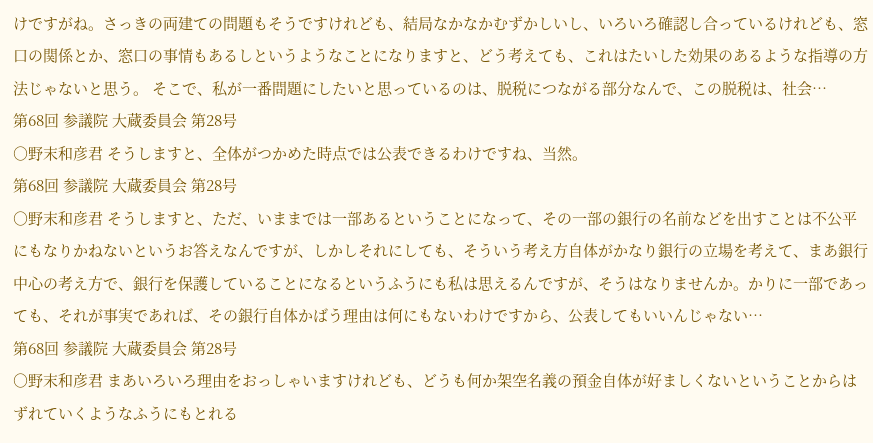けですがね。さっきの両建ての問題もそうですけれども、結局なかなかむずかしいし、いろいろ確認し合っているけれども、窓口の関係とか、窓口の事情もあるしというようなことになりますと、どう考えても、これはたいした効果のあるような指導の方法じゃないと思う。 そこで、私が一番問題にしたいと思っているのは、脱税につながる部分なんで、この脱税は、社会…
第68回 参議院 大蔵委員会 第28号
○野末和彦君 そうしますと、全体がつかめた時点では公表できるわけですね、当然。
第68回 参議院 大蔵委員会 第28号
○野末和彦君 そうしますと、ただ、いままでは一部あるということになって、その一部の銀行の名前などを出すことは不公平にもなりかねないというお答えなんですが、しかしそれにしても、そういう考え方自体がかなり銀行の立場を考えて、まあ銀行中心の考え方で、銀行を保護していることになるというふうにも私は思えるんですが、そうはなりませんか。かりに一部であっても、それが事実であれば、その銀行自体かばう理由は何にもないわけですから、公表してもいいんじゃない…
第68回 参議院 大蔵委員会 第28号
○野末和彦君 まあいろいろ理由をおっしゃいますけれども、どうも何か架空名義の預金自体が好ましくないということからはずれていくようなふうにもとれる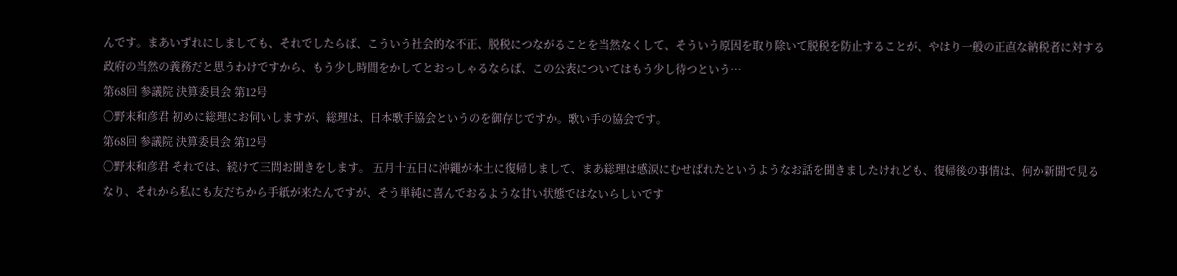んです。まあいずれにしましても、それでしたらば、こういう社会的な不正、脱税につながることを当然なくして、そういう原因を取り除いて脱税を防止することが、やはり一般の正直な納税者に対する政府の当然の義務だと思うわけですから、もう少し時間をかしてとおっしゃるならば、この公表についてはもう少し待つという…
第68回 参議院 決算委員会 第12号
○野末和彦君 初めに総理にお伺いしますが、総理は、日本歌手協会というのを御存じですか。歌い手の協会です。
第68回 参議院 決算委員会 第12号
○野末和彦君 それでは、続けて三問お聞きをします。 五月十五日に沖繩が本土に復帰しまして、まあ総理は感涙にむせばれたというようなお話を聞きましたけれども、復帰後の事情は、何か新聞で見るなり、それから私にも友だちから手紙が来たんですが、そう単純に喜んでおるような甘い状態ではないらしいです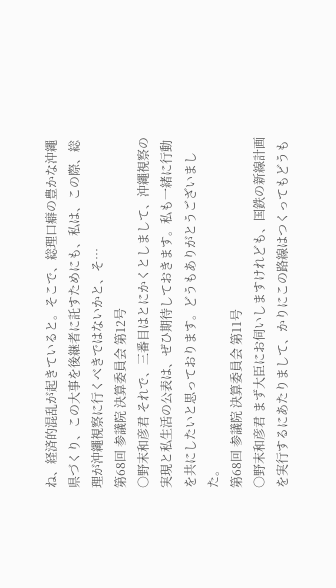ね、経済的混乱が起きていると。そこで、総理口癖の豊かな沖繩県づくり、この大事を後継者に託すためにも、私は、この際、総理が沖繩視察に行くべきではないかと、そ…
第68回 参議院 決算委員会 第12号
○野末和彦君 それで、三番目はとにかくとしまして、沖繩視察の実現と私生活の公表は、ぜひ期待しておきます。私も一緒に行動を共にしたいと思っております。どうもありがとうございました。
第68回 参議院 決算委員会 第11号
○野末和彦君 まず大臣にお伺いしますけれども、国鉄の新線計画を実行するにあたりまして、かりにこの路線はつくってもどうも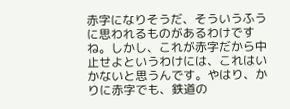赤字になりそうだ、そういうふうに思われるものがあるわけですね。しかし、これが赤字だから中止せよというわけには、これはいかないと思うんです。やはり、かりに赤字でも、鉄道の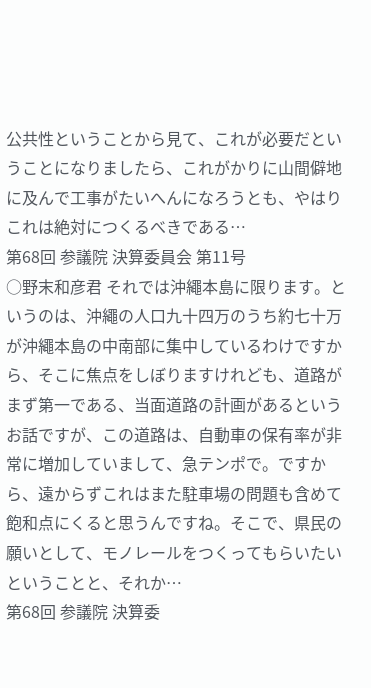公共性ということから見て、これが必要だということになりましたら、これがかりに山間僻地に及んで工事がたいへんになろうとも、やはりこれは絶対につくるべきである…
第68回 参議院 決算委員会 第11号
○野末和彦君 それでは沖繩本島に限ります。というのは、沖繩の人口九十四万のうち約七十万が沖繩本島の中南部に集中しているわけですから、そこに焦点をしぼりますけれども、道路がまず第一である、当面道路の計画があるというお話ですが、この道路は、自動車の保有率が非常に増加していまして、急テンポで。ですから、遠からずこれはまた駐車場の問題も含めて飽和点にくると思うんですね。そこで、県民の願いとして、モノレールをつくってもらいたいということと、それか…
第68回 参議院 決算委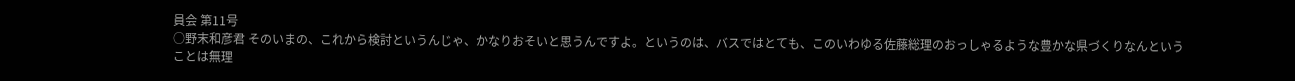員会 第11号
○野末和彦君 そのいまの、これから検討というんじゃ、かなりおそいと思うんですよ。というのは、バスではとても、このいわゆる佐藤総理のおっしゃるような豊かな県づくりなんということは無理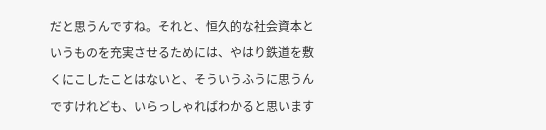だと思うんですね。それと、恒久的な社会資本というものを充実させるためには、やはり鉄道を敷くにこしたことはないと、そういうふうに思うんですけれども、いらっしゃればわかると思います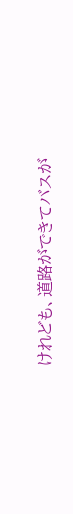けれども、道路ができてバスが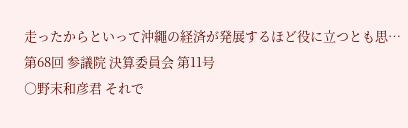走ったからといって沖繩の経済が発展するほど役に立つとも思…
第68回 参議院 決算委員会 第11号
○野末和彦君 それで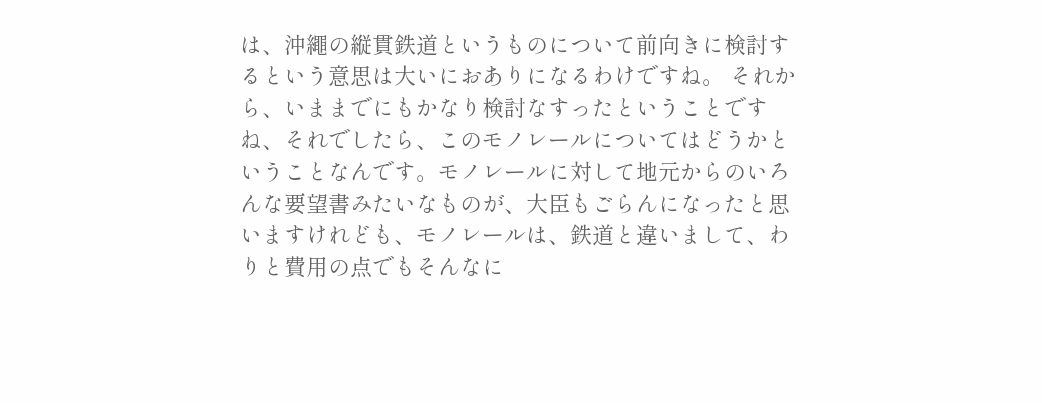は、沖繩の縦貫鉄道というものについて前向きに検討するという意思は大いにおありになるわけですね。 それから、いままでにもかなり検討なすったということですね、それでしたら、このモノレールについてはどうかということなんです。モノレールに対して地元からのいろんな要望書みたいなものが、大臣もごらんになったと思いますけれども、モノレールは、鉄道と違いまして、わりと費用の点でもそんなに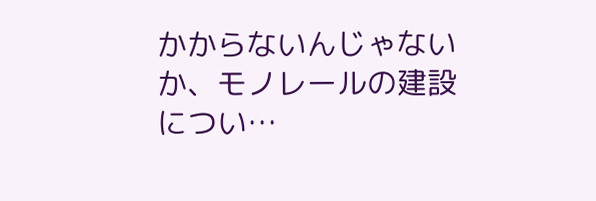かからないんじゃないか、モノレールの建設につい…